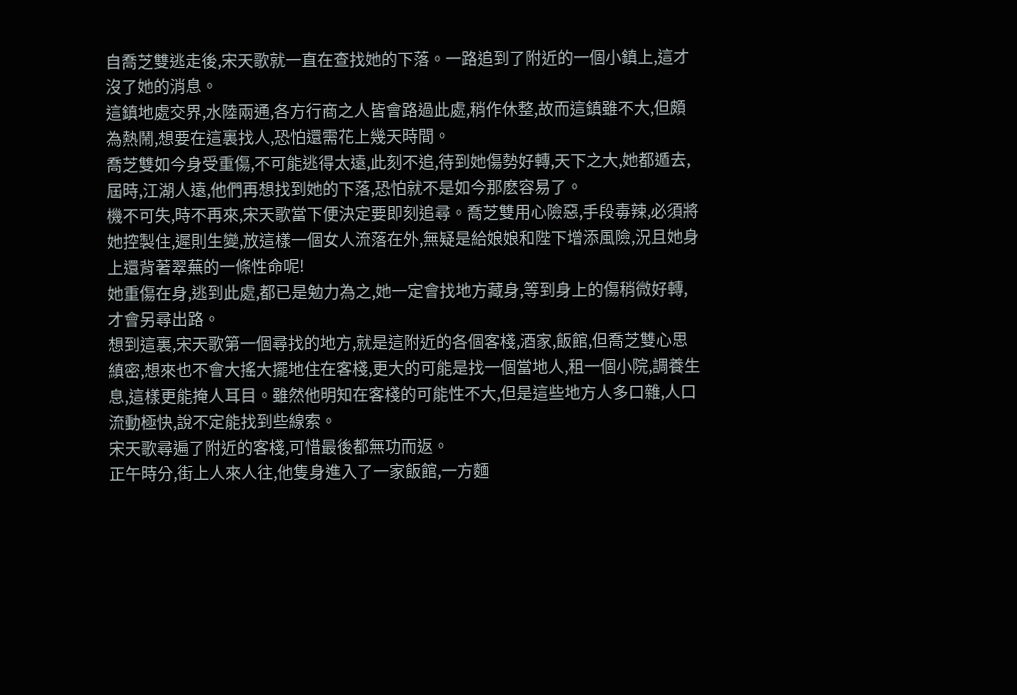自喬芝雙逃走後,宋天歌就一直在查找她的下落。一路追到了附近的一個小鎮上,這才沒了她的消息。
這鎮地處交界,水陸兩通,各方行商之人皆會路過此處,稍作休整,故而這鎮雖不大,但頗為熱鬧,想要在這裏找人,恐怕還需花上幾天時間。
喬芝雙如今身受重傷,不可能逃得太遠,此刻不追,待到她傷勢好轉,天下之大,她都遁去,屆時,江湖人遠,他們再想找到她的下落,恐怕就不是如今那麽容易了。
機不可失,時不再來,宋天歌當下便決定要即刻追尋。喬芝雙用心險惡,手段毒辣,必須將她控製住,遲則生變,放這樣一個女人流落在外,無疑是給娘娘和陛下增添風險,況且她身上還背著翠蕪的一條性命呢!
她重傷在身,逃到此處,都已是勉力為之,她一定會找地方藏身,等到身上的傷稍微好轉,才會另尋出路。
想到這裏,宋天歌第一個尋找的地方,就是這附近的各個客棧,酒家,飯館,但喬芝雙心思縝密,想來也不會大搖大擺地住在客棧,更大的可能是找一個當地人,租一個小院,調養生息,這樣更能掩人耳目。雖然他明知在客棧的可能性不大,但是這些地方人多口雜,人口流動極快,說不定能找到些線索。
宋天歌尋遍了附近的客棧,可惜最後都無功而返。
正午時分,街上人來人往,他隻身進入了一家飯館,一方麵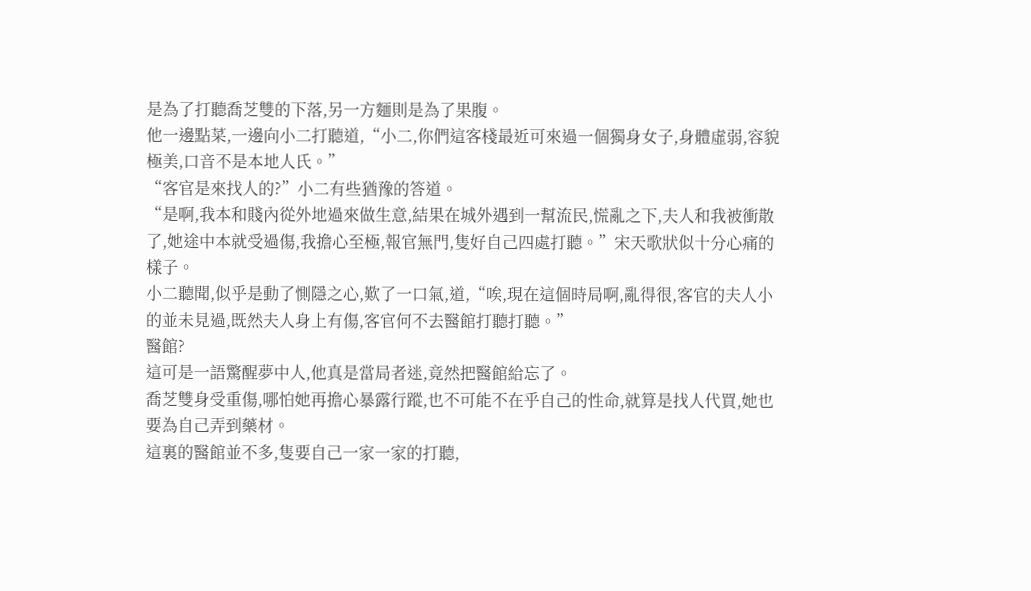是為了打聽喬芝雙的下落,另一方麵則是為了果腹。
他一邊點菜,一邊向小二打聽道,“小二,你們這客棧最近可來過一個獨身女子,身體虛弱,容貌極美,口音不是本地人氏。”
“客官是來找人的?”小二有些猶豫的答道。
“是啊,我本和賤內從外地過來做生意,結果在城外遇到一幫流民,慌亂之下,夫人和我被衝散了,她途中本就受過傷,我擔心至極,報官無門,隻好自己四處打聽。”宋天歌狀似十分心痛的樣子。
小二聽聞,似乎是動了惻隱之心,歎了一口氣,道,“唉,現在這個時局啊,亂得很,客官的夫人小的並未見過,既然夫人身上有傷,客官何不去醫館打聽打聽。”
醫館?
這可是一語驚醒夢中人,他真是當局者迷,竟然把醫館給忘了。
喬芝雙身受重傷,哪怕她再擔心暴露行蹤,也不可能不在乎自己的性命,就算是找人代買,她也要為自己弄到藥材。
這裏的醫館並不多,隻要自己一家一家的打聽,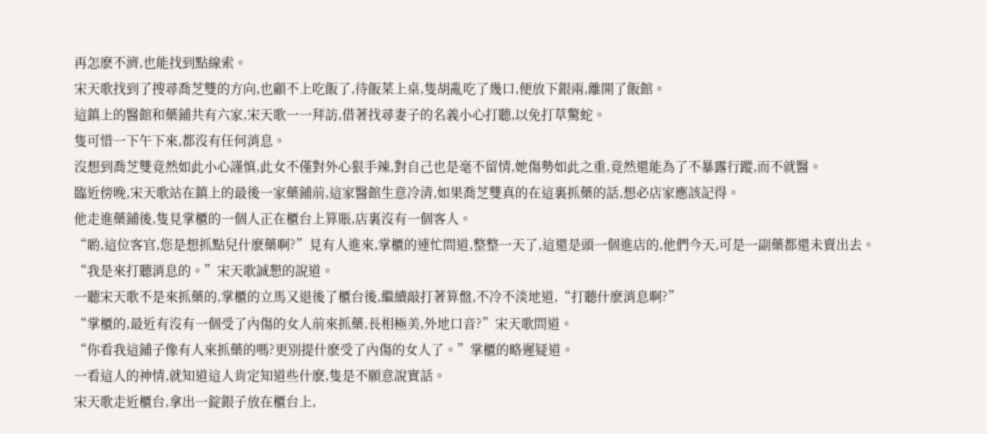再怎麽不濟,也能找到點線索。
宋天歌找到了搜尋喬芝雙的方向,也顧不上吃飯了,待飯菜上桌,隻胡亂吃了幾口,便放下銀兩,離開了飯館。
這鎮上的醫館和藥鋪共有六家,宋天歌一一拜訪,借著找尋妻子的名義小心打聽,以免打草驚蛇。
隻可惜一下午下來,都沒有任何消息。
沒想到喬芝雙竟然如此小心謹慎,此女不僅對外心狠手辣,對自己也是毫不留情,她傷勢如此之重,竟然還能為了不暴露行蹤,而不就醫。
臨近傍晚,宋天歌站在鎮上的最後一家藥鋪前,這家醫館生意冷清,如果喬芝雙真的在這裏抓藥的話,想必店家應該記得。
他走進藥鋪後,隻見掌櫃的一個人正在櫃台上算賬,店裏沒有一個客人。
“喲,這位客官,您是想抓點兒什麽藥啊?”見有人進來,掌櫃的連忙問道,整整一天了,這還是頭一個進店的,他們今天,可是一副藥都還未賣出去。
“我是來打聽消息的。”宋天歌誠懇的說道。
一聽宋天歌不是來抓藥的,掌櫃的立馬又退後了櫃台後,繼續敲打著算盤,不冷不淡地道,“打聽什麽消息啊?”
“掌櫃的,最近有沒有一個受了內傷的女人前來抓藥,長相極美,外地口音?”宋天歌問道。
“你看我這鋪子像有人來抓藥的嗎?更別提什麽受了內傷的女人了。”掌櫃的略遲疑道。
一看這人的神情,就知道這人肯定知道些什麽,隻是不願意說實話。
宋天歌走近櫃台,拿出一錠銀子放在櫃台上,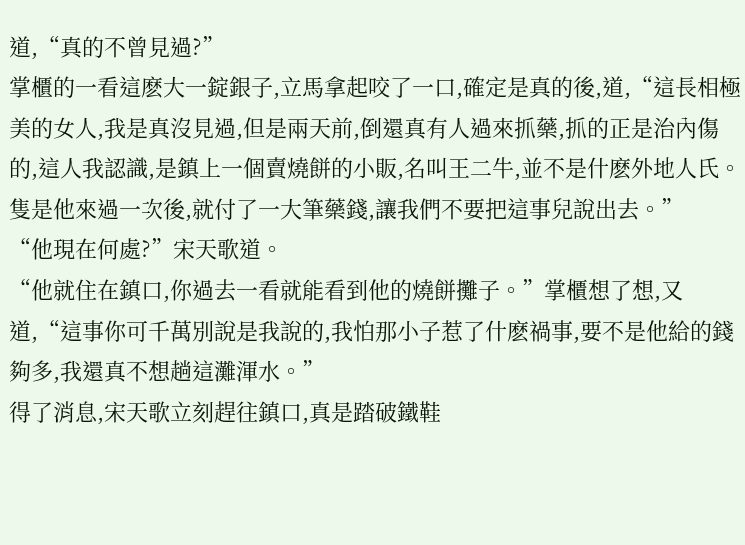道,“真的不曾見過?”
掌櫃的一看這麽大一錠銀子,立馬拿起咬了一口,確定是真的後,道,“這長相極美的女人,我是真沒見過,但是兩天前,倒還真有人過來抓藥,抓的正是治內傷的,這人我認識,是鎮上一個賣燒餅的小販,名叫王二牛,並不是什麽外地人氏。隻是他來過一次後,就付了一大筆藥錢,讓我們不要把這事兒說出去。”
“他現在何處?”宋天歌道。
“他就住在鎮口,你過去一看就能看到他的燒餅攤子。”掌櫃想了想,又道,“這事你可千萬別說是我說的,我怕那小子惹了什麽禍事,要不是他給的錢夠多,我還真不想趟這灘渾水。”
得了消息,宋天歌立刻趕往鎮口,真是踏破鐵鞋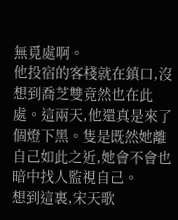無覓處啊。
他投宿的客棧就在鎮口,沒想到喬芝雙竟然也在此處。這兩天,他還真是來了個燈下黑。隻是既然她離自己如此之近,她會不會也暗中找人監視自己。
想到這裏,宋天歌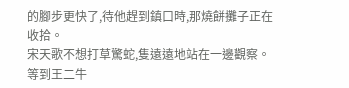的腳步更快了,待他趕到鎮口時,那燒餅攤子正在收拾。
宋天歌不想打草驚蛇,隻遠遠地站在一邊觀察。等到王二牛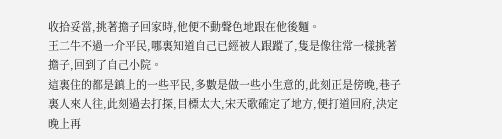收拾妥當,挑著擔子回家時,他便不動聲色地跟在他後麵。
王二牛不過一介平民,哪裏知道自己已經被人跟蹤了,隻是像往常一樣挑著擔子,回到了自己小院。
這裏住的都是鎮上的一些平民,多數是做一些小生意的,此刻正是傍晚,巷子裏人來人往,此刻過去打探,目標太大,宋天歌確定了地方,便打道回府,決定晚上再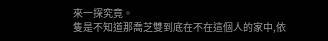來一探究竟。
隻是不知道那喬芝雙到底在不在這個人的家中,依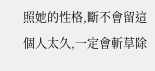照她的性格,斷不會留這個人太久,一定會斬草除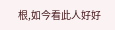根,如今看此人好好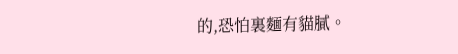的,恐怕裏麵有貓膩。